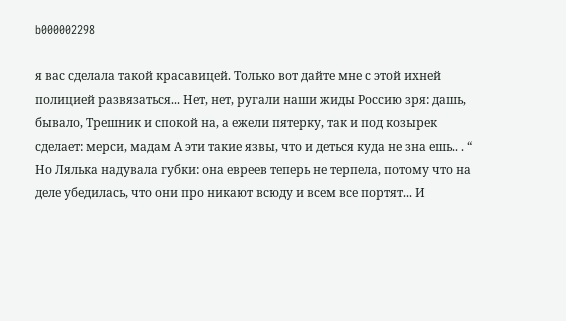b000002298

я вас сделала такой красавицей. Только вот дайте мне с этой ихней полицией развязаться... Нет, нет, ругали наши жиды Россию зря: дашь, бывало, Трешник и спокой на, а ежели пятерку, так и под козырек сделает: мерси, мадам А эти такие язвы, что и деться куда не зна ешь.. . “ Но Лялька надувала губки: она евреев теперь не терпела, потому что на деле убедилась, что они про никают всюду и всем все портят... И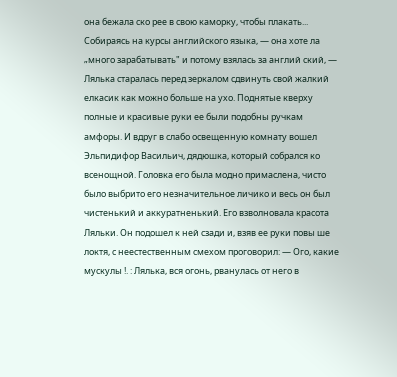она бежала ско рее в свою каморку, чтобы плакать... Собираясь на курсы английского языка, — она хоте ла „много зарабатывать" и потому взялась за англий ский, — Лялька старалась перед зеркалом сдвинуть свой жалкий елкасик как можно больше на ухо. Поднятые кверху полные и красивые руки ее были подобны ручкам амфоры. И вдруг в слабо освещенную комнату вошел Эльпидифор Васильич, дядюшка, который собрался ко всенощной. Головка его была модно примаслена, чисто было выбрито его незначительное личико и весь он был чистенький и аккуратненький. Его взволновала красота Ляльки. Он подошел к ней сзади и, взяв ее руки повы ше локтя, с неестественным смехом проговорил: — Ого, какие мускулы !. : Лялька, вся огонь, рванулась от него в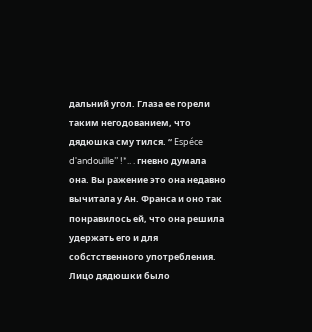дальний угол. Глаза ее горели таким негодованием, что дядюшка сму тился. “ Espéce d'andouille’’ !*.. . гневно думала она. Вы ражение это она недавно вычитала у Ан. Франса и оно так понравилось ей, что она решила удержать его и для собстственного употребления. Лицо дядюшки было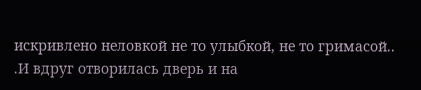искривлено неловкой не то улыбкой, не то гримасой.. .И вдруг отворилась дверь и на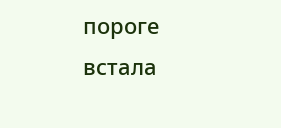пороге встала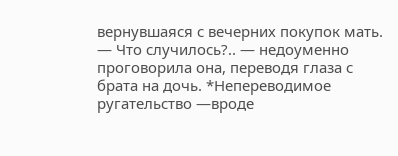вернувшаяся с вечерних покупок мать. — Что случилось?.. — недоуменно проговорила она, переводя глаза с брата на дочь. *Непереводимое ругательство —вроде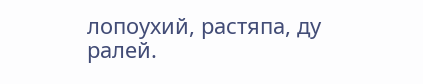лопоухий, растяпа, ду ралей.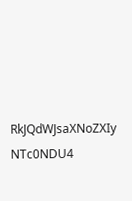RkJQdWJsaXNoZXIy NTc0NDU4